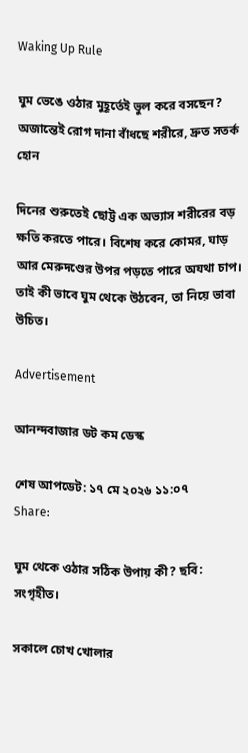Waking Up Rule

ঘুম ভেঙে ওঠার মুহূর্তেই ভুল করে বসছেন? অজান্তেই রোগ দানা বাঁধছে শরীরে, দ্রুত সতর্ক হোন

দিনের শুরুতেই ছোট্ট এক অভ্যাস শরীরের বড় ক্ষতি করতে পারে। বিশেষ করে কোমর, ঘাড় আর মেরুদণ্ডের উপর পড়তে পারে অযথা চাপ। তাই কী ভাবে ঘুম থেকে উঠবেন, তা নিয়ে ভাবা উচিত।

Advertisement

আনন্দবাজার ডট কম ডেস্ক

শেষ আপডেট: ১৭ মে ২০২৬ ১১:০৭
Share:

ঘুম থেকে ওঠার সঠিক উপায় কী? ছবি: সংগৃহীত।

সকালে চোখ খোলার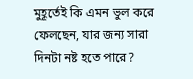মুহূর্তেই কি এমন ভুল করে ফেলছেন, যার জন্য সারা দিনটা নষ্ট হতে পারে?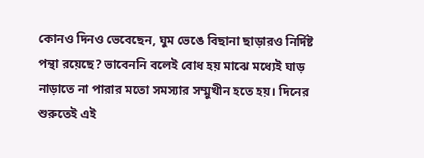কোনও দিনও ভেবেছেন, ঘুম ভেঙে বিছানা ছাড়ারও নির্দিষ্ট পন্থা রয়েছে? ভাবেননি বলেই বোধ হয় মাঝে মধ্যেই ঘাড় নাড়াতে না পারার মতো সমস্যার সম্মুখীন হতে হয়। দিনের শুরুতেই এই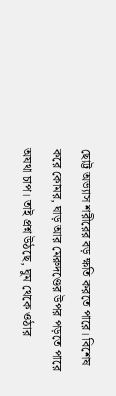ছোট্ট অভ্যাস শরীরের বড় ক্ষতি করতে পারে। বিশেষ করে কোমর, ঘাড় আর মেরুদণ্ডের উপর পড়তে পারে অযথা চাপ। তাই প্রশ্ন উঠছে, ঘুম থেকে ওঠার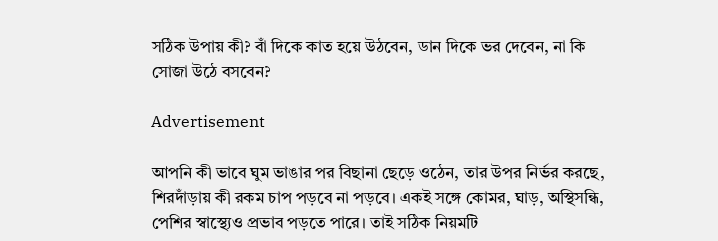সঠিক উপায় কী? বাঁ দিকে কাত হয়ে উঠবেন, ডান দিকে ভর দেবেন, না কি সোজা উঠে বসবেন?

Advertisement

আপনি কী ভাবে ঘুম ভাঙার পর বিছানা ছেড়ে ওঠেন, তার উপর নির্ভর করছে, শিরদাঁড়ায় কী রকম চাপ পড়বে না পড়বে। একই সঙ্গে কোমর, ঘাড়, অস্থিসন্ধি, পেশির স্বাস্থ্যেও প্রভাব পড়তে পারে। তাই সঠিক নিয়মটি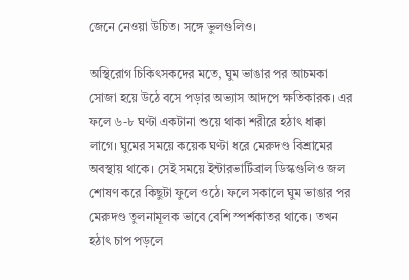জেনে নেওয়া উচিত। সঙ্গে ভুলগুলিও।

অস্থিরোগ চিকিৎসকদের মতে, ঘুম ভাঙার পর আচমকা সোজা হয়ে উঠে বসে পড়ার অভ্যাস আদপে ক্ষতিকারক। এর ফলে ৬-৮ ঘণ্টা একটানা শুয়ে থাকা শরীরে হঠাৎ ধাক্কা লাগে। ঘুমের সময়ে কয়েক ঘণ্টা ধরে মেরুদণ্ড বিশ্রামের অবস্থায় থাকে। সেই সময়ে ইন্টারভার্টিব্রাল ডিস্কগুলিও জল শোষণ করে কিছুটা ফুলে ওঠে। ফলে সকালে ঘুম ভাঙার পর মেরুদণ্ড তুলনামূলক ভাবে বেশি স্পর্শকাতর থাকে। তখন হঠাৎ চাপ পড়লে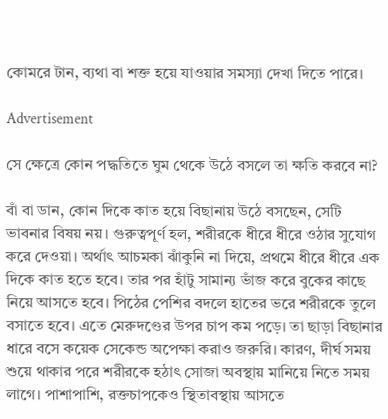কোমরে টান, ব্যথা বা শক্ত হয়ে যাওয়ার সমস্যা দেখা দিতে পারে।

Advertisement

সে ক্ষেত্রে কোন পদ্ধতিতে ঘুম থেকে উঠে বসলে তা ক্ষতি করবে না?

বাঁ বা ডান, কোন দিকে কাত হয়ে বিছানায় উঠে বসছেন, সেটি ভাবনার বিষয় নয়। গুরুত্বপূর্ণ হল, শরীরকে ধীরে ধীরে ওঠার সুযোগ করে দেওয়া। অর্থাৎ আচমকা ঝাঁকুনি না দিয়ে, প্রথমে ধীরে ধীরে এক দিকে কাত হতে হবে। তার পর হাঁটু সামান্য ভাঁজ করে বুকের কাছে নিয়ে আসতে হবে। পিঠের পেশির বদলে হাতের ভরে শরীরকে তুলে বসাতে হবে। এতে মেরুদণ্ডের উপর চাপ কম পড়ে। তা ছাড়া বিছানার ধারে বসে কয়েক সেকেন্ড অপেক্ষা করাও জরুরি। কারণ, দীর্ঘ সময় শুয়ে থাকার পরে শরীরকে হঠাৎ সোজা অবস্থায় মানিয়ে নিতে সময় লাগে। পাশাপাশি, রক্তচাপকেও স্থিতাবস্থায় আসতে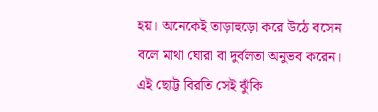হয়। অনেকেই তাড়াহুড়ো করে উঠে বসেন বলে মাথা ঘোরা বা দুর্বলতা অনুভব করেন। এই ছোট্ট বিরতি সেই ঝুঁকি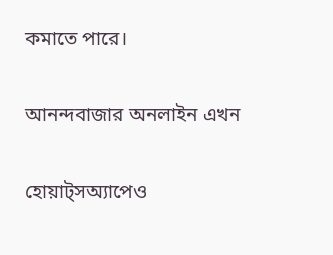কমাতে পারে।

আনন্দবাজার অনলাইন এখন

হোয়াট্‌সঅ্যাপেও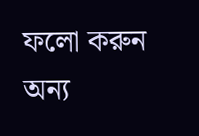ফলো করুন
অন্য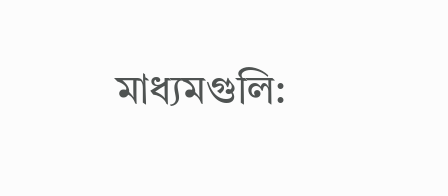মাধ্যমগুলি: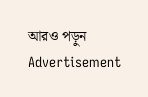আরও পড়ুন
Advertisement